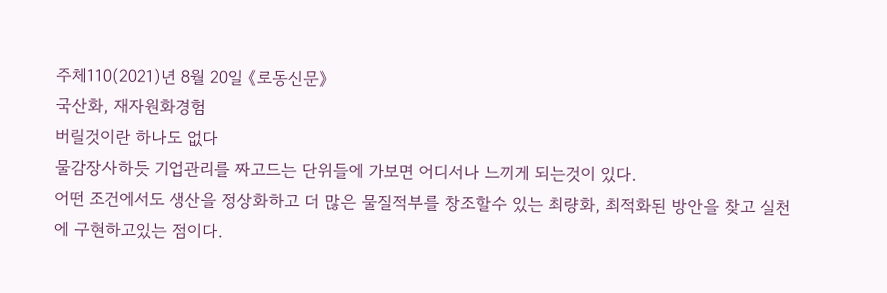주체110(2021)년 8월 20일 《로동신문》
국산화, 재자원화경험
버릴것이란 하나도 없다
물감장사하듯 기업관리를 짜고드는 단위들에 가보면 어디서나 느끼게 되는것이 있다.
어떤 조건에서도 생산을 정상화하고 더 많은 물질적부를 창조할수 있는 최량화, 최적화된 방안을 찾고 실천에 구현하고있는 점이다.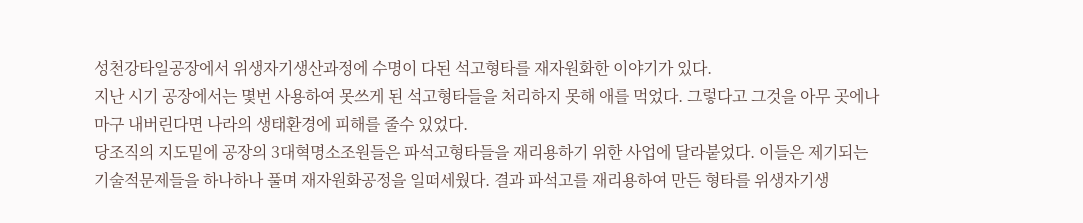성천강타일공장에서 위생자기생산과정에 수명이 다된 석고형타를 재자원화한 이야기가 있다.
지난 시기 공장에서는 몇번 사용하여 못쓰게 된 석고형타들을 처리하지 못해 애를 먹었다. 그렇다고 그것을 아무 곳에나 마구 내버린다면 나라의 생태환경에 피해를 줄수 있었다.
당조직의 지도밑에 공장의 3대혁명소조원들은 파석고형타들을 재리용하기 위한 사업에 달라붙었다. 이들은 제기되는 기술적문제들을 하나하나 풀며 재자원화공정을 일떠세웠다. 결과 파석고를 재리용하여 만든 형타를 위생자기생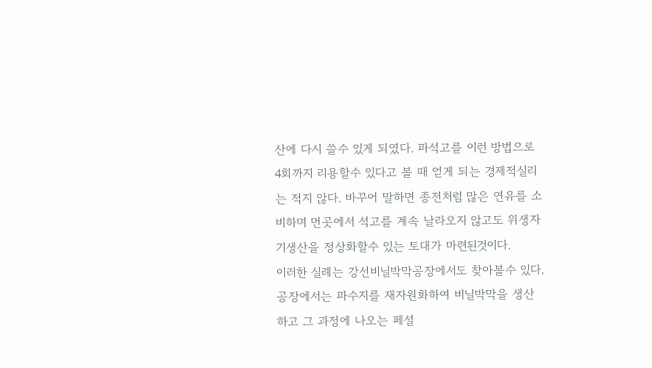산에 다시 쓸수 있게 되였다. 파석고를 이런 방법으로 4회까지 리용할수 있다고 볼 때 얻게 되는 경제적실리는 적지 않다. 바꾸어 말하면 종전처럼 많은 연유를 소비하며 먼곳에서 석고를 계속 날라오지 않고도 위생자기생산을 정상화할수 있는 토대가 마련된것이다.
이러한 실례는 강선비닐박막공장에서도 찾아볼수 있다. 공장에서는 파수지를 재자원화하여 비닐박막을 생산하고 그 과정에 나오는 페설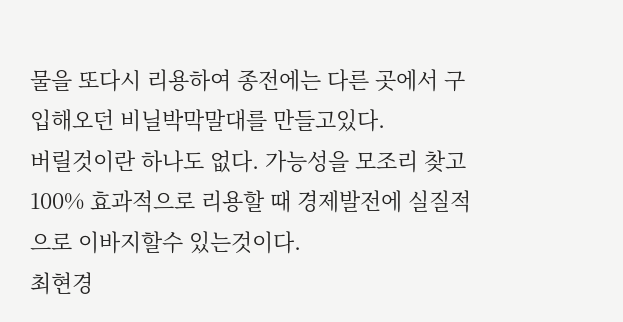물을 또다시 리용하여 종전에는 다른 곳에서 구입해오던 비닐박막말대를 만들고있다.
버릴것이란 하나도 없다. 가능성을 모조리 찾고 100% 효과적으로 리용할 때 경제발전에 실질적으로 이바지할수 있는것이다.
최현경